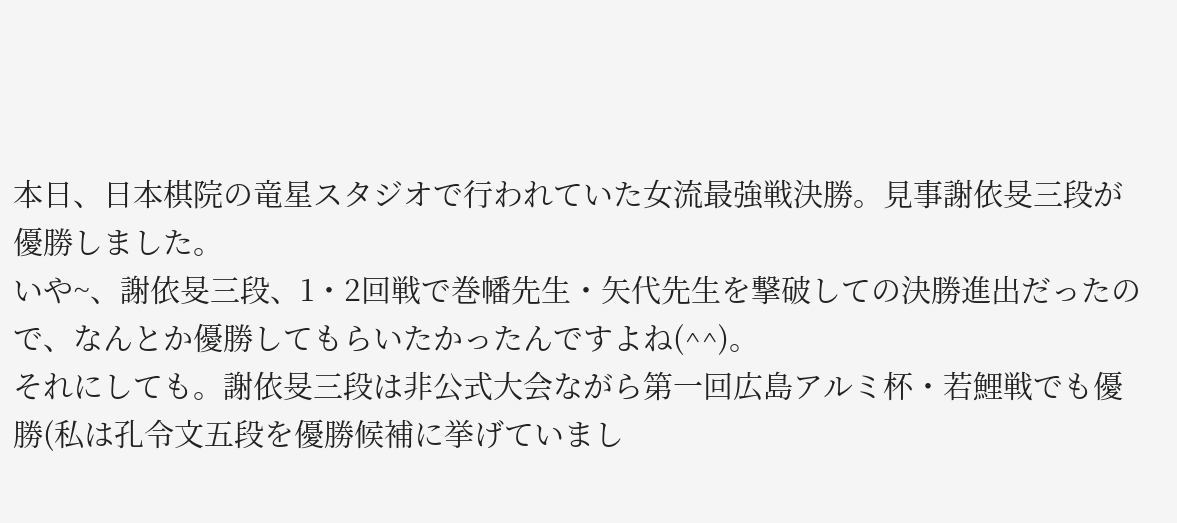本日、日本棋院の竜星スタジオで行われていた女流最強戦決勝。見事謝依旻三段が優勝しました。
いや~、謝依旻三段、1・2回戦で巻幡先生・矢代先生を撃破しての決勝進出だったので、なんとか優勝してもらいたかったんですよね(^^)。
それにしても。謝依旻三段は非公式大会ながら第一回広島アルミ杯・若鯉戦でも優勝(私は孔令文五段を優勝候補に挙げていまし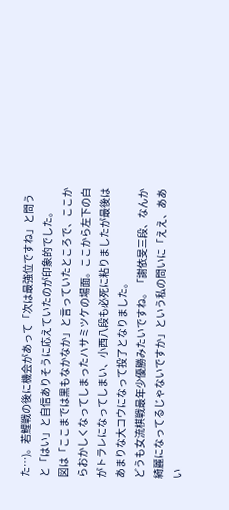た…)。若鯉戦の後に機会があって「次は最強位ですね」と問うと「はい」と自信ありそうに応えていたのが印象的でした。
図は「ここまでは黒もなかなか」と言っていたところで、ここからおかしくなってしまったハサミツケの場面。ここから左下の白がトラレになってしまい、小西八段も必死に粘りましたが最後はあまりな大コウになって投了となりました。
どうも女流棋戦最年少優勝みたいですね。「謝依旻三段、なんか綺麗になってるじゃないですか」という私の問いに「ええ、ああい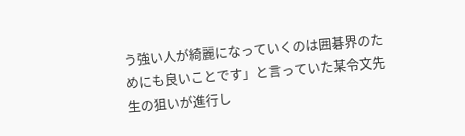う強い人が綺麗になっていくのは囲碁界のためにも良いことです」と言っていた某令文先生の狙いが進行し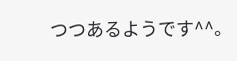つつあるようです^^。